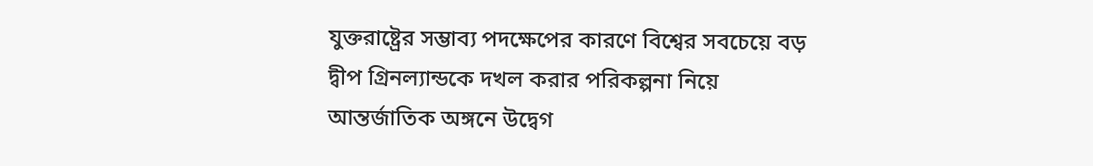যুক্তরাষ্ট্রের সম্ভাব্য পদক্ষেপের কারণে বিশ্বের সবচেয়ে বড় দ্বীপ গ্রিনল্যান্ডকে দখল করার পরিকল্পনা নিয়ে আন্তর্জাতিক অঙ্গনে উদ্বেগ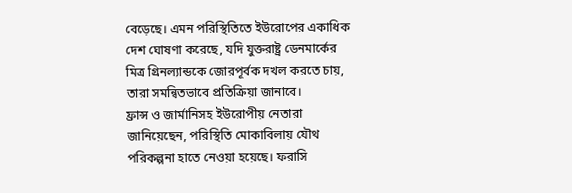বেড়েছে। এমন পরিস্থিতিতে ইউরোপের একাধিক দেশ ঘোষণা করেছে, যদি যুক্তরাষ্ট্র ডেনমার্কের মিত্র গ্রিনল্যান্ডকে জোরপূর্বক দখল করতে চায়, তারা সমন্বিতভাবে প্রতিক্রিয়া জানাবে।
ফ্রান্স ও জার্মানিসহ ইউরোপীয় নেতারা জানিয়েছেন, পরিস্থিতি মোকাবিলায় যৌথ পরিকল্পনা হাতে নেওয়া হয়েছে। ফরাসি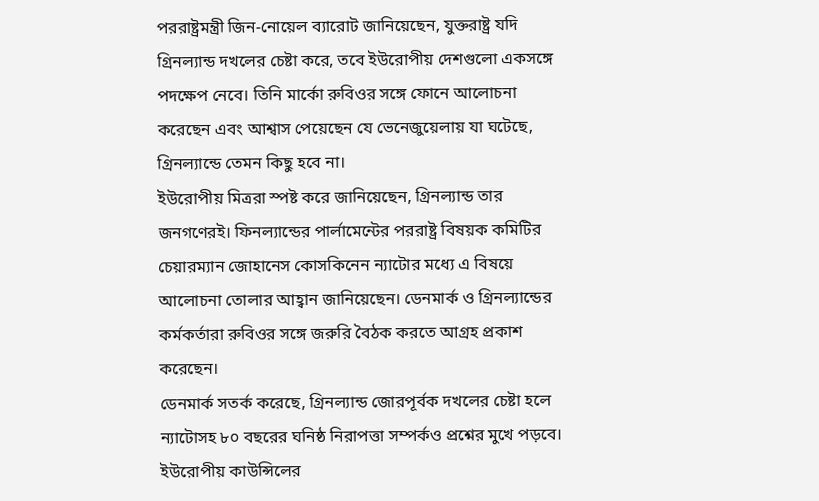পররাষ্ট্রমন্ত্রী জিন-নোয়েল ব্যারোট জানিয়েছেন, যুক্তরাষ্ট্র যদি গ্রিনল্যান্ড দখলের চেষ্টা করে, তবে ইউরোপীয় দেশগুলো একসঙ্গে পদক্ষেপ নেবে। তিনি মার্কো রুবিওর সঙ্গে ফোনে আলোচনা করেছেন এবং আশ্বাস পেয়েছেন যে ভেনেজুয়েলায় যা ঘটেছে, গ্রিনল্যান্ডে তেমন কিছু হবে না।
ইউরোপীয় মিত্ররা স্পষ্ট করে জানিয়েছেন, গ্রিনল্যান্ড তার জনগণেরই। ফিনল্যান্ডের পার্লামেন্টের পররাষ্ট্র বিষয়ক কমিটির চেয়ারম্যান জোহানেস কোসকিনেন ন্যাটোর মধ্যে এ বিষয়ে আলোচনা তোলার আহ্বান জানিয়েছেন। ডেনমার্ক ও গ্রিনল্যান্ডের কর্মকর্তারা রুবিওর সঙ্গে জরুরি বৈঠক করতে আগ্রহ প্রকাশ করেছেন।
ডেনমার্ক সতর্ক করেছে, গ্রিনল্যান্ড জোরপূর্বক দখলের চেষ্টা হলে ন্যাটোসহ ৮০ বছরের ঘনিষ্ঠ নিরাপত্তা সম্পর্কও প্রশ্নের মুখে পড়বে। ইউরোপীয় কাউন্সিলের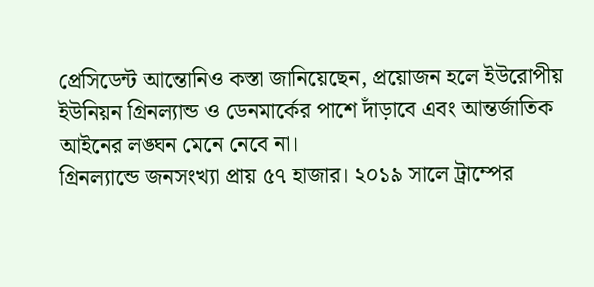প্রেসিডেন্ট আন্তোনিও কস্তা জানিয়েছেন, প্রয়োজন হলে ইউরোপীয় ইউনিয়ন গ্রিনল্যান্ড ও ডেনমার্কের পাশে দাঁড়াবে এবং আন্তর্জাতিক আইনের লঙ্ঘন মেনে নেবে না।
গ্রিনল্যান্ডে জনসংখ্যা প্রায় ৫৭ হাজার। ২০১৯ সালে ট্রাম্পের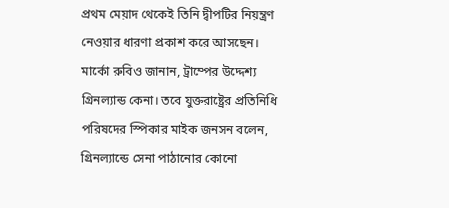প্রথম মেয়াদ থেকেই তিনি দ্বীপটির নিয়ন্ত্রণ নেওয়ার ধারণা প্রকাশ করে আসছেন। মার্কো রুবিও জানান, ট্রাম্পের উদ্দেশ্য গ্রিনল্যান্ড কেনা। তবে যুক্তরাষ্ট্রের প্রতিনিধি পরিষদের স্পিকার মাইক জনসন বলেন, গ্রিনল্যান্ডে সেনা পাঠানোর কোনো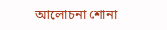আলোচনা শোনা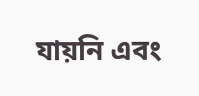যায়নি এবং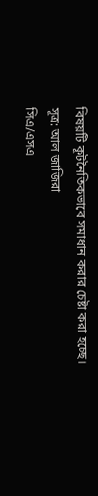বিষয়টি কূটনৈতিকভাবে সমাধান করার চেষ্টা করা হচ্ছে।
সূত্র: আল জাজিরা
সিএ/এসএ